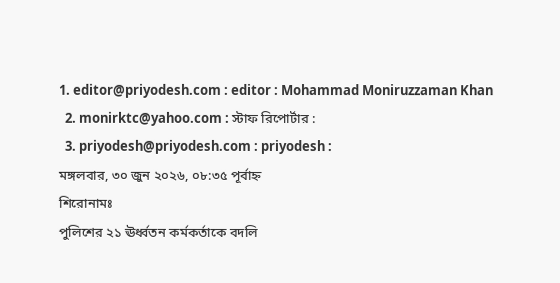1. editor@priyodesh.com : editor : Mohammad Moniruzzaman Khan
  2. monirktc@yahoo.com : স্টাফ রিপোর্টার :
  3. priyodesh@priyodesh.com : priyodesh :
মঙ্গলবার, ৩০ জুন ২০২৬, ০৮:৩৫ পূর্বাহ্ন
শিরোনামঃ
পুলিশের ২১ ঊর্ধ্বতন কর্মকর্তাকে বদলি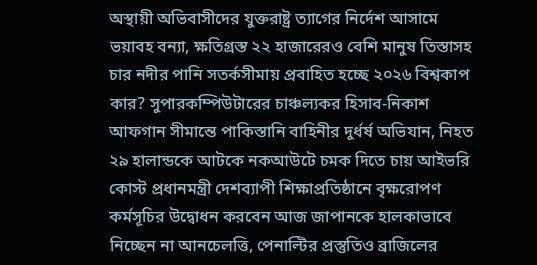অস্থায়ী অভিবাসীদের যুক্তরাষ্ট্র ত্যাগের নির্দেশ আসামে ভয়াবহ বন্যা, ক্ষতিগ্রস্ত ২২ হাজারেরও বেশি মানুষ তিস্তাসহ চার নদীর পানি সতর্কসীমায় প্রবাহিত হচ্ছে ২০২৬ বিশ্বকাপ কার? সুপারকম্পিউটারের চাঞ্চল্যকর হিসাব-নিকাশ আফগান সীমান্তে পাকিস্তানি বাহিনীর দুর্ধর্ষ অভিযান, নিহত ২৯ হালান্ডকে আটকে নকআউটে চমক দিতে চায় আইভরি কোস্ট প্রধানমন্ত্রী দেশব্যাপী শিক্ষাপ্রতিষ্ঠানে বৃক্ষরোপণ কর্মসূচির উদ্বোধন করবেন আজ জাপানকে হালকাভাবে নিচ্ছেন না আনচেলত্তি, পেনাল্টির প্রস্তুতিও ব্রাজিলের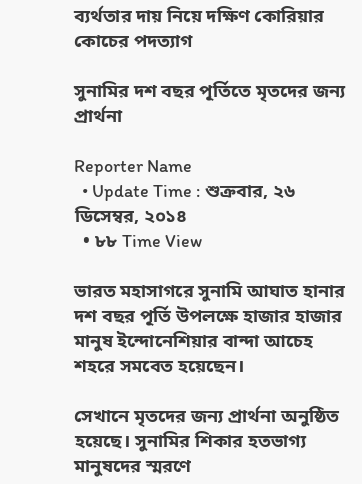ব্যর্থতার দায় নিয়ে দক্ষিণ কোরিয়ার কোচের পদত্যাগ

সুনামির দশ বছর পূর্তিতে মৃতদের জন্য প্রার্থনা

Reporter Name
  • Update Time : শুক্রবার, ২৬ ডিসেম্বর, ২০১৪
  • ৮৮ Time View

ভারত মহাসাগরে সুনামি আঘাত হানার দশ বছর পূর্তি উপলক্ষে হাজার হাজার মানুষ ইন্দোনেশিয়ার বান্দা আচেহ শহরে সমবেত হয়েছেন।

সেখানে মৃতদের জন্য প্রার্থনা অনুষ্ঠিত হয়েছে। সুনামির শিকার হতভাগ্য মানুষদের স্মরণে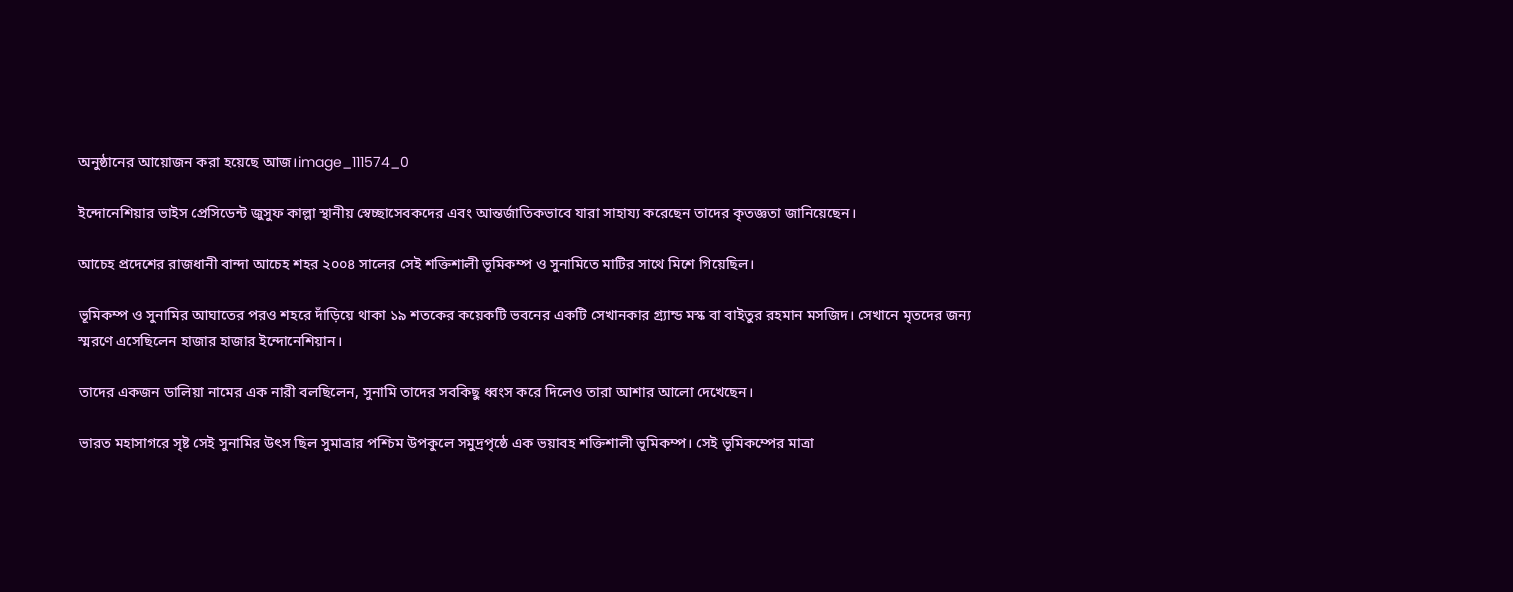অনুষ্ঠানের আয়োজন করা হয়েছে আজ।image_111574_0

ইন্দোনেশিয়ার ভাইস প্রেসিডেন্ট জুসুফ কাল্লা স্থানীয় স্বেচ্ছাসেবকদের এবং আন্তর্জাতিকভাবে যারা সাহায্য করেছেন তাদের কৃতজ্ঞতা জানিয়েছেন।

আচেহ প্রদেশের রাজধানী বান্দা আচেহ শহর ২০০৪ সালের সেই শক্তিশালী ভূমিকম্প ও সুনামিতে মাটির সাথে মিশে গিয়েছিল।

ভূমিকম্প ও সুনামির আঘাতের পরও শহরে দাঁড়িয়ে থাকা ১৯ শতকের কয়েকটি ভবনের একটি সেখানকার গ্র্যান্ড মস্ক বা বাইতুর রহমান মসজিদ। সেখানে মৃতদের জন্য স্মরণে এসেছিলেন হাজার হাজার ইন্দোনেশিয়ান।

তাদের একজন ডালিয়া নামের এক নারী বলছিলেন, সুনামি তাদের সবকিছু ধ্বংস করে দিলেও তারা আশার আলো দেখেছেন।

ভারত মহাসাগরে সৃষ্ট সেই সুনামির উৎস ছিল সুমাত্রার পশ্চিম উপকুলে সমুদ্রপৃষ্ঠে এক ভয়াবহ শক্তিশালী ভূমিকম্প। সেই ভূমিকম্পের মাত্রা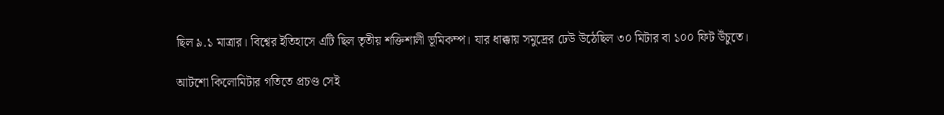ছিল ৯.১ মাত্রার। বিশ্বের ইতিহাসে এটি ছিল তৃতীয় শক্তিশালী ভূমিকম্প। যার ধাক্কায় সমুদ্রের ঢেউ উঠেছিল ৩০ মিটার বা ১০০ ফিট উঁচুতে।

আটশো কিলোমিটার গতিতে প্রচণ্ড সেই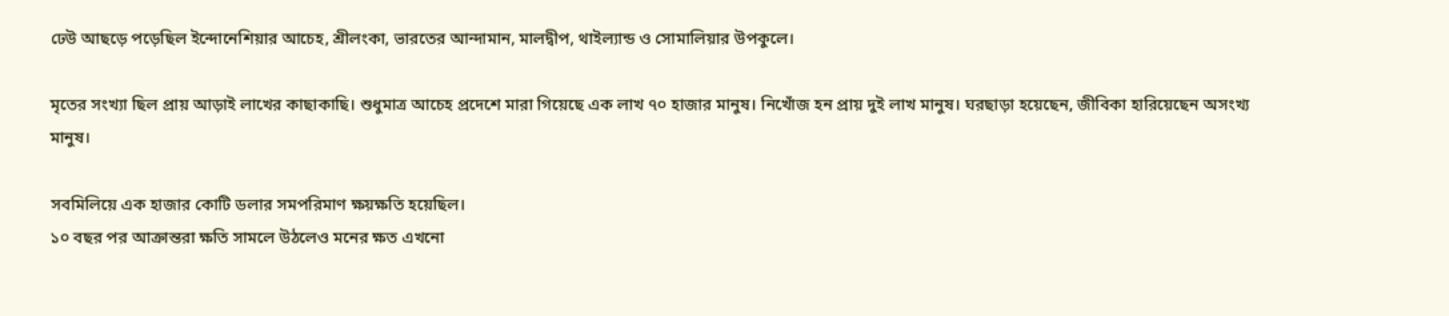ঢেউ আছড়ে পড়েছিল ইন্দোনেশিয়ার আচেহ, শ্রীলংকা, ভারতের আন্দামান, মালদ্বীপ, থাইল্যান্ড ও সোমালিয়ার উপকুলে।

মৃতের সংখ্যা ছিল প্রায় আড়াই লাখের কাছাকাছি। শুধুমাত্র আচেহ প্রদেশে মারা গিয়েছে এক লাখ ৭০ হাজার মানুষ। নিখোঁজ হন প্রায় দুই লাখ মানুষ। ঘরছাড়া হয়েছেন, জীবিকা হারিয়েছেন অসংখ্য মানুষ।

সবমিলিয়ে এক হাজার কোটি ডলার সমপরিমাণ ক্ষয়ক্ষতি হয়েছিল।
১০ বছর পর আক্রান্তরা ক্ষতি সামলে উঠলেও মনের ক্ষত এখনো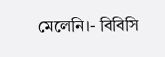মেলেনি।- বিবিসি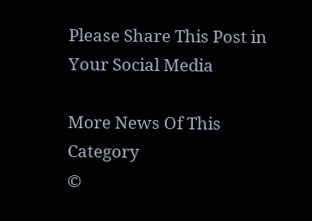Please Share This Post in Your Social Media

More News Of This Category
©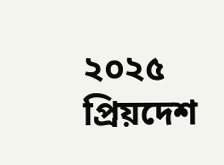২০২৫ প্রিয়দেশ